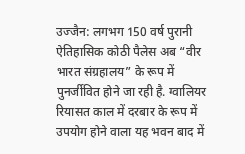उज्जैन: लगभग 150 वर्ष पुरानी ऐतिहासिक कोठी पैलेस अब “वीर भारत संग्रहालय” के रूप में पुनर्जीवित होने जा रही है. ग्वालियर रियासत काल में दरबार के रूप में उपयोग होने वाला यह भवन बाद में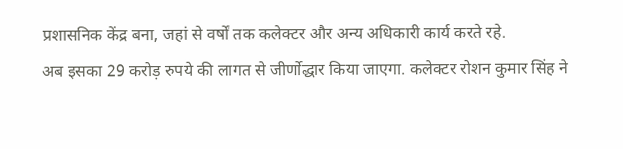प्रशासनिक केंद्र बना, जहां से वर्षों तक कलेक्टर और अन्य अधिकारी कार्य करते रहे.
अब इसका 29 करोड़ रुपये की लागत से जीर्णोद्धार किया जाएगा. कलेक्टर रोशन कुमार सिंह ने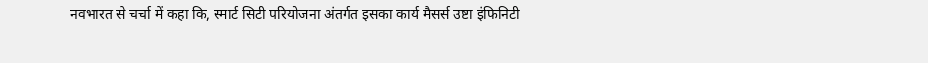नवभारत से चर्चा में कहा कि, स्मार्ट सिटी परियोजना अंतर्गत इसका कार्य मैसर्स उष्टा इंफिनिटी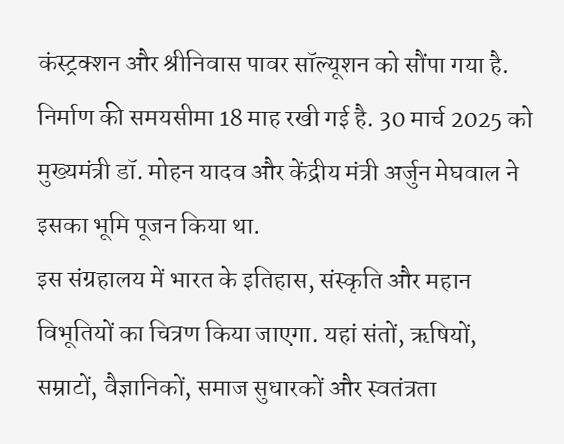कंस्ट्रक्शन और श्रीनिवास पावर सॉल्यूशन को सौंपा गया है. निर्माण की समयसीमा 18 माह रखी गई है. 30 मार्च 2025 को मुख्यमंत्री डॉ. मोहन यादव और केंद्रीय मंत्री अर्जुन मेघवाल ने इसका भूमि पूजन किया था.
इस संग्रहालय में भारत के इतिहास, संस्कृति और महान विभूतियों का चित्रण किया जाएगा. यहां संतों, ऋषियों, सम्राटों, वैज्ञानिकों, समाज सुधारकों और स्वतंत्रता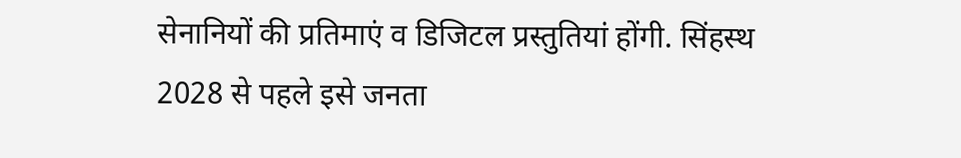सेनानियों की प्रतिमाएं व डिजिटल प्रस्तुतियां होंगी. सिंहस्थ 2028 से पहले इसे जनता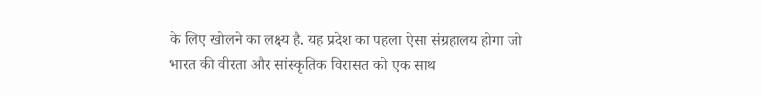के लिए खोलने का लक्ष्य है. यह प्रदेश का पहला ऐसा संग्रहालय होगा जो भारत की वीरता और सांस्कृतिक विरासत को एक साथ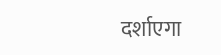दर्शाएगा